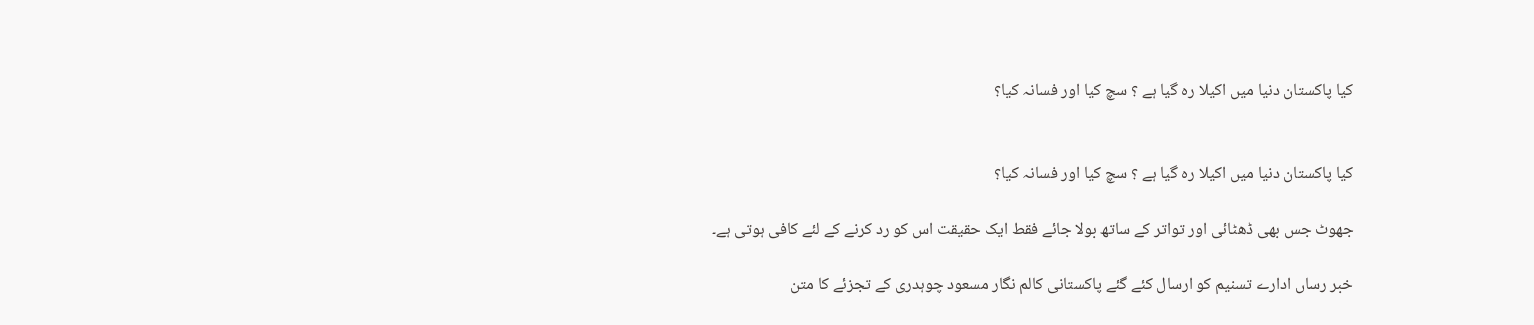کیا پاکستان دنیا میں اکیلا رہ گیا ہے ؟ سچ کیا اور فسانہ کیا؟


کیا پاکستان دنیا میں اکیلا رہ گیا ہے ؟ سچ کیا اور فسانہ کیا؟

جھوٹ جس بھی ڈھٹائی اور تواتر کے ساتھ بولا جائے فقط ایک حقیقت اس کو رد کرنے کے لئے کافی ہوتی ہے۔

خبر رساں ادارے تسنیم کو ارسال کئے گئے پاکستانی کالم نگار مسعود چوہدری کے تجزئے کا متن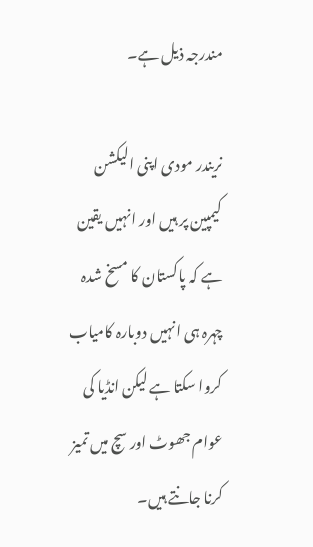مندرجہ ذیل ہے۔

نریندر مودی اپنی الیکشن کیمپین پر ہیں اور انہیں یقین ہے کہ پاکستان کا مسخ شدہ چہرہ ہی انہیں دوبارہ کامیاب کروا سکتا ہے لیکن انڈیا کی عوام جھوٹ اور سچ میں تمیز کرنا جانتے ہیں۔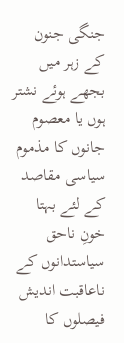جنگی جنون کے زہر میں بجھے ہوئے نشتر ہوں یا معصوم جانوں کا مذموم سیاسی مقاصد کے لئے بہتا خونِ ناحق سیاستدانوں کے ناعاقبت اندیش فیصلوں کا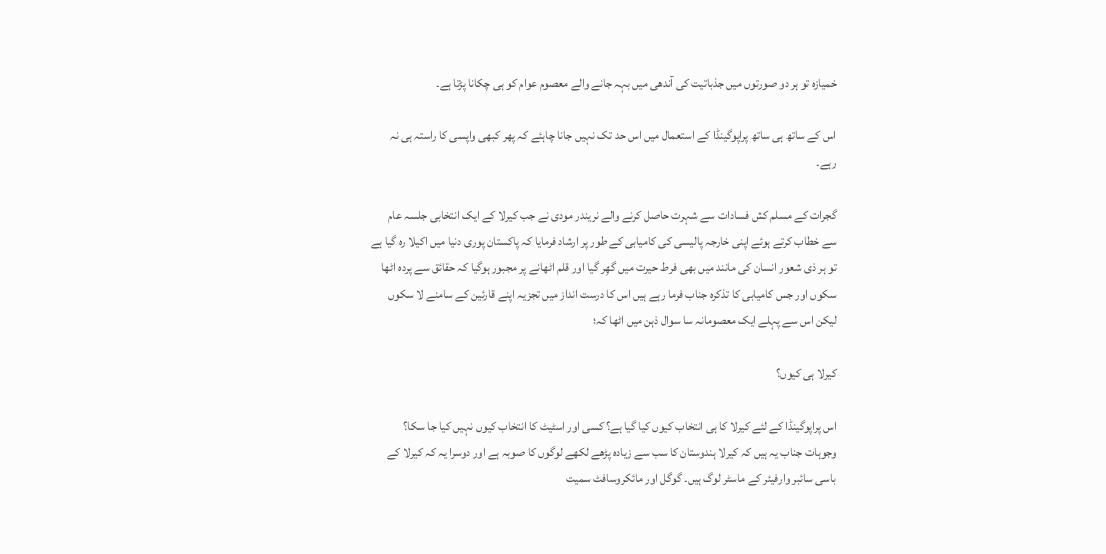خمیازہ تو ہر دو صورتوں میں جذباتیت کی آندھی میں بہہ جانے والے معصوم عوام کو ہی چکانا پڑتا ہے۔

اس کے ساتھ ہی ساتھ پراپوگینڈا کے استعمال میں اس حد تک نہیں جانا چاہئے کہ پھر کبھی واپسی کا راستہ ہی نہ رہے۔

گجرات کے مسلم کش فسادات سے شہرت حاصل کرنے والے نریندر مودی نے جب کیرلا کے ایک انتخابی جلسہ عام سے خطاب کرتے ہوئے اپنی خارجہ پالیسی کی کامیابی کے طور پر ارشاد فرمایا کہ پاکستان پوری دنیا میں اکیلا رہ گیا ہے تو ہر ذی شعور انسان کی مانند میں بھی فرط حیرت میں گھِر گیا اور قلم اٹھانے پر مجبور ہوگیا کہ حقائق سے پردہ اٹھا سکوں اور جس کامیابی کا تذکرہ جناب فرما رہے ہیں اس کا درست انداز میں تجزیہ اپنے قارئین کے سامنے لا سکوں لیکن اس سے پہلے ایک معصومانہ سا سوال ذہن میں اٹھا کہ؛

کیرلا ہی کیوں؟

اس پراپوگینڈا کے لئے کیرلا کا ہی انتخاب کیوں کیا گیا ہے؟ کسی اور اسٹیٹ کا انتخاب کیوں نہیں کیا جا سکا؟ وجوہات جناب یہ ہیں کہ کیرلا ہندوستان کا سب سے زیادہ پڑھے لکھے لوگوں کا صوبہ ہے اور دوسرا یہ کہ کیرلا کے باسی سائبر وارفیئر کے ماسٹر لوگ ہیں۔ گوگل اور مائکروسافٹ سمیت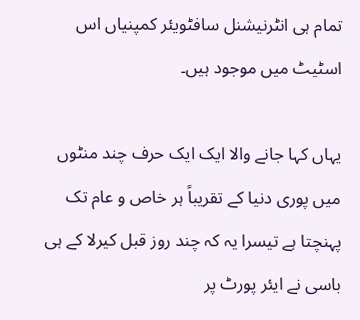تمام ہی انٹرنیشنل سافٹویئر کمپنیاں اس اسٹیٹ میں موجود ہیں۔

یہاں کہا جانے والا ایک ایک حرف چند منٹوں میں پوری دنیا کے تقریباً ہر خاص و عام تک پہنچتا ہے تیسرا یہ کہ چند روز قبل کیرلا کے ہی باسی نے ایئر پورٹ پر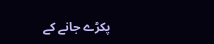پکڑے جانے کے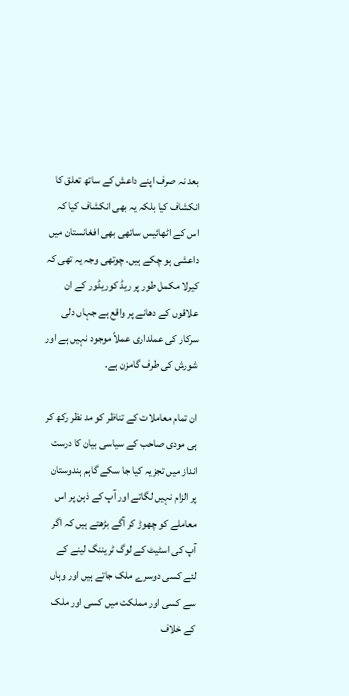بعد نہ صرف اپنے داعش کے ساتھ تعلق کا انکشاف کیا بلکہ یہ بھی انکشاف کیا کہ اس کے اٹھائیس ساتھی بھی افغانستان میں داعشی ہو چکے ہیں. چوتھی وجہ یہ تھی کہ کیرلا مکمل طور پر ریڈ کوریڈور کے ان علاقوں کے دھانے پر واقع ہے جہاں دلی سرکار کی عملداری عملاً موجود نہیں ہے اور شورش کی طرف گامزن ہے.

ان تمام معاملات کے تناظر کو مد نظر رکھ کر ہی مودی صاحب کے سیاسی بیان کا درست انداز میں تجزیہ کیا جا سکے گاہم ہندوستان پر الزام نہیں لگاتے اور آپ کے ذہن پر اس معاملے کو چھوڑ کر آگے بڑھتے ہیں کہ اگر آپ کی اسٹیٹ کے لوگ ٹریننگ لینے کے لئے کسی دوسرے ملک جاتے ہیں اور وہاں سے کسی اور مملکت میں کسی اور ملک کے خلاف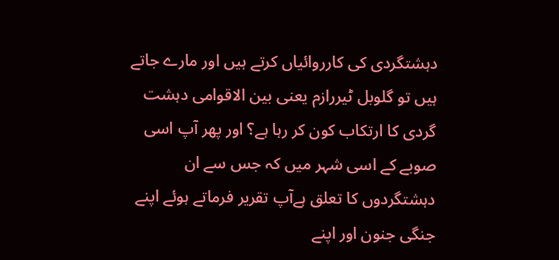دہشتگردی کی کارروائیاں کرتے ہیں اور مارے جاتے ہیں تو گلوبل ٹیررازم یعنی بین الاقوامی دہشت گردی کا ارتکاب کون کر رہا ہے؟ اور پھر آپ اسی صوبے کے اسی شہر میں کہ جس سے ان دہشتگردوں کا تعلق ہےآپ تقریر فرماتے ہوئے اپنے جنگی جنون اور اپنے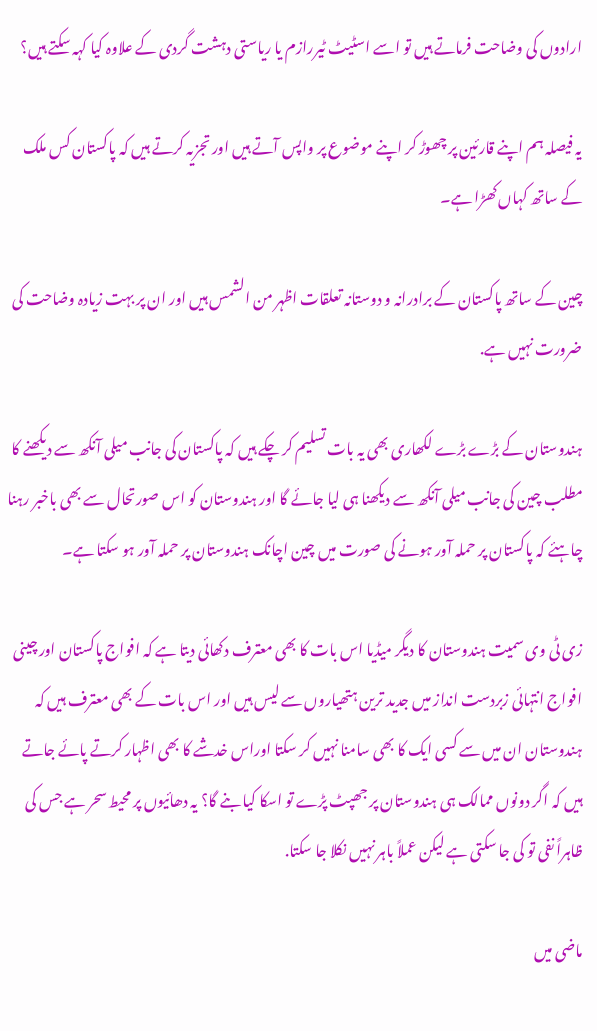ارادوں کی وضاحت فرماتے ہیں تو اسے اسٹیٹ ٹیررازم یا ریاستی دہشت گردی کے علاوہ کیا کہہ سکتے ہیں؟

یہ فیصلہ ہم اپنے قارئین پر چھوڑ کر اپنے موضوع پر واپس آتے ہیں اور تجزیہ کرتے ہیں کہ پاکستان کس ملک کے ساتھ کہاں کھڑا ہے۔

چین کے ساتھ پاکستان کے برادرانہ و دوستانہ تعلقات اظہر من الشمس ہیں اور ان پر بہت زیادہ وضاحت کی ضرورت نہیں ہے.

ہندوستان کے بڑے بڑے لکھاری بھی یہ بات تسلیم کر چکے ہیں کہ پاکستان کی جانب میلی آنکھ سے دیکھنے کا مطلب چین کی جانب میلی آنکھ سے دیکھنا ہی لیا جائے گا اور ہندوستان کو اس صورتحال سے بھی باخبر رہنا چاہئے کہ پاکستان پر حملہ آور ہونے کی صورت میں چین اچانک ہندوستان پر حملہ آور ہو سکتا ہے۔

زی ٹی وی سمیت ہندوستان کا دیگر میڈیا اس بات کا بھی معترف دکھائی دیتا ہے کہ افواج پاکستان اور چینی افواج انتہائی زبردست انداز میں جدید ترین ہتھیاروں سے لیس ہیں اور اس بات کے بھی معترف ہیں کہ ہندوستان ان میں سے کسی ایک کا بھی سامنا نہیں کر سکتا اوراس خدشے کا بھی اظہار کرتے پائے جاتے ہیں کہ اگر دونوں ممالک ہی ہندوستان پر جھپٹ پڑے تو اسکا کیا بنے گا؟ یہ دھائیوں پر محیط سحر ہے جس کی ظاہراً نفی تو کی جا سکتی ہے لیکن عملاً باہر نہیں نکلا جا سکتا.

ماضی میں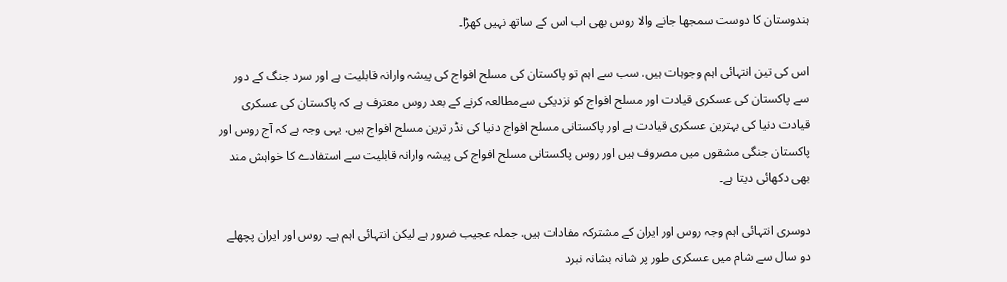ہندوستان کا دوست سمجھا جانے والا روس بھی اب اس کے ساتھ نہیں کھڑا۔

اس کی تین انتہائی اہم وجوہات ہیں. سب سے اہم تو پاکستان کی مسلح افواج کی پیشہ وارانہ قابلیت ہے اور سرد جنگ کے دور سے پاکستان کی عسکری قیادت اور مسلح افواج کو نزدیکی سےمطالعہ کرنے کے بعد روس معترف ہے کہ پاکستان کی عسکری قیادت دنیا کی بہترین عسکری قیادت ہے اور پاکستانی مسلح افواج دنیا کی نڈر ترین مسلح افواج ہیں. یہی وجہ ہے کہ آج روس اور پاکستان جنگی مشقوں میں مصروف ہیں اور روس پاکستانی مسلح افواج کی پیشہ وارانہ قابلیت سے استفادے کا خواہش مند بھی دکھائی دیتا ہے۔

دوسری انتہائی اہم وجہ روس اور ایران کے مشترکہ مفادات ہیں. جملہ عجیب ضرور ہے لیکن انتہائی اہم ہے۔ روس اور ایران پچھلے دو سال سے شام میں عسکری طور پر شانہ بشانہ نبرد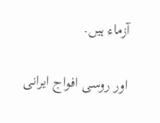آزماء ہیں.

اور روسی افواج ایرانی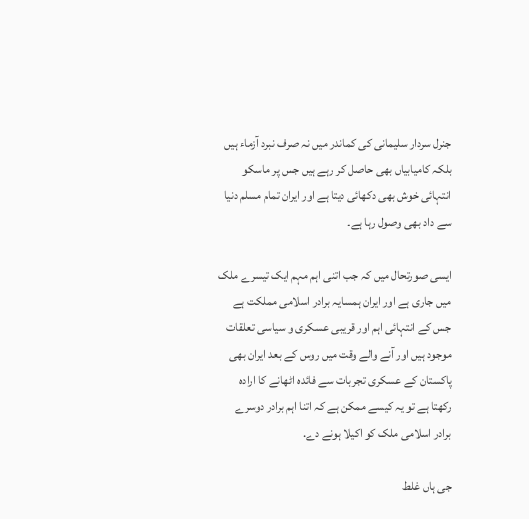جنرل سردار سلیمانی کی کماندر میں نہ صرف نبرد آزماء ہیں بلکہ کامیابیاں بھی حاصل کر رہے ہیں جس پر ماسکو انتہائی خوش بھی دکھائی دیتا ہے اور ایران تمام مسلم دنیا سے داد بھی وصول رہا ہے۔

ایسی صورتحال میں کہ جب اتنی اہم مہم ایک تیسرے ملک میں جاری ہے اور ایران ہمسایہ برادر اسلامی مملکت ہے جس کے انتہائی اہم اور قریبی عسکری و سیاسی تعلقات موجود ہیں اور آنے والے وقت میں روس کے بعد ایران بھی پاکستان کے عسکری تجربات سے فائدہ اٹھانے کا ارادہ رکھتا ہے تو یہ کیسے ممکن ہے کہ اتنا اہم برادر دوسرے برادر اسلامی ملک کو اکیلا ہونے دے.

جی ہاں غلط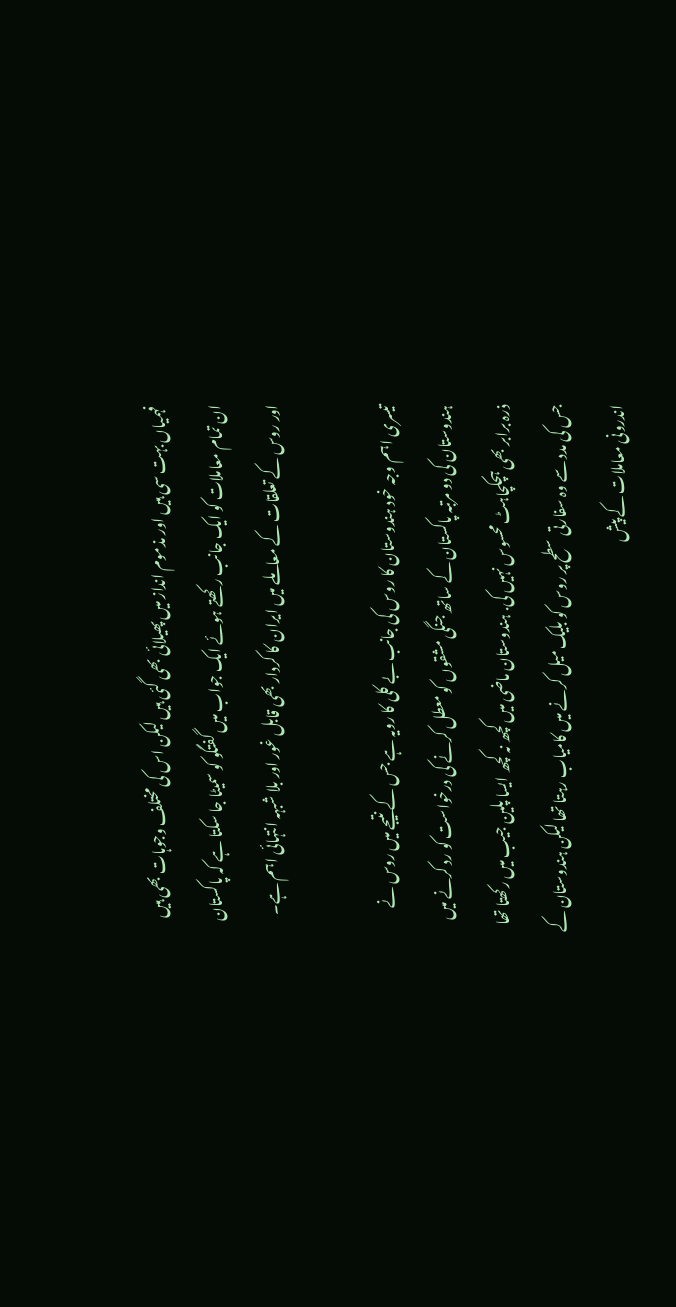فہمیاں بہت سی ہیں اور مذموم انداز میں پھیلائی بھی گئی ہیں لیکن اس کی مختلف وجوہات بھی ہیں ان تمام معاملات کو ایک جانب رکھتے ہوئے ایک جواب میں گفتگو کو سمیٹا جا سکتا ہے کہ پاکستان اور روس کے تعلقات کے معاملے میں ایران کا کردار بھی قابل غور اور بلا شبہہ انتہائی اہم ہے۔

تیسری اہم وجہ خود ہندوستان کا روس کی جانب بے کلی کا رویہ ہے جس کے نتیجے میں روس نے ہندوستان کی دو مرتبہ پاکستان کے ساتھ جنگی مشقوں کو معطل کرنے کی درخواست کو رد کرنے میں ذرہ برابر بھی ہچکچاہٹ محسوس نہیں کی. ہندوستان ماضی میں کچھ نہ کچھ ایسا پلین جیب میں رکھتا تھا جس کی مدد سے وہ سفارتی سطح پر روس کو بلیک میل کرنے میں کامیاب رہتا تھا لیکن ہندوستان کے اندرونی معاملات کے پیش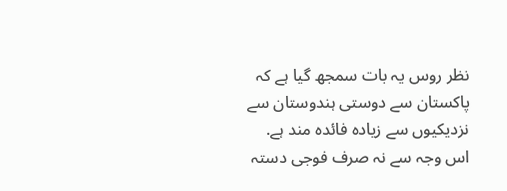نظر روس یہ بات سمجھ گیا ہے کہ پاکستان سے دوستی ہندوستان سے نزدیکیوں سے زیادہ فائدہ مند ہے. اس وجہ سے نہ صرف فوجی دستہ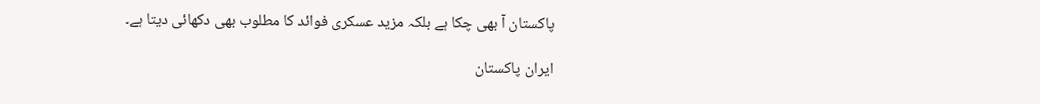پاکستان آ بھی چکا ہے بلکہ مزید عسکری فوائد کا مطلوب بھی دکھائی دیتا ہے۔

ایران پاکستان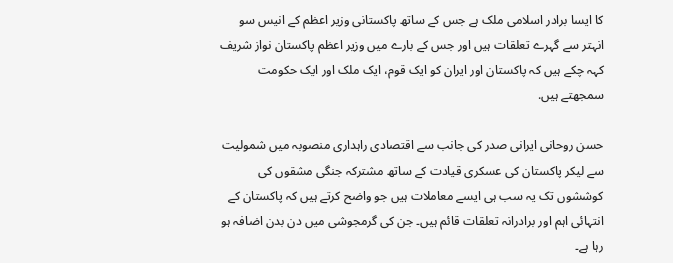کا ایسا برادر اسلامی ملک ہے جس کے ساتھ پاکستانی وزیر اعظم کے انیس سو انہتر سے گہرے تعلقات ہیں اور جس کے بارے میں وزیر اعظم پاکستان نواز شریف کہہ چکے ہیں کہ پاکستان اور ایران کو ایک قوم، ایک ملک اور ایک حکومت سمجھتے ہیں.

حسن روحانی ایرانی صدر کی جانب سے اقتصادی راہداری منصوبہ میں شمولیت سے لیکر پاکستان کی عسکری قیادت کے ساتھ مشترکہ جنگی مشقوں کی کوششوں تک یہ سب ہی ایسے معاملات ہیں جو واضح کرتے ہیں کہ پاکستان کے انتہائی اہم اور برادرانہ تعلقات قائم ہیں۔ جن کی گرمجوشی میں دن بدن اضافہ ہو رہا ہے۔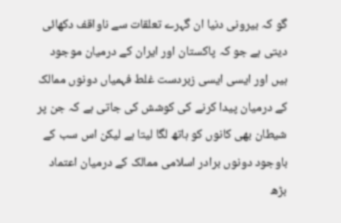گو کہ بیرونی دنیا ان گہرے تعلقات سے ناواقف دکھائی دیتی ہے جو کہ پاکستان اور ایران کے درمیان موجود ہیں اور ایسی ایسی زبردست غلط فہمیاں دونوں ممالک کے درمیان پیدا کرنے کی کوشش کی جاتی ہے کہ جن پر شیطان بھی کانوں کو ہاتھ لگا لیتا ہے لیکن اس سب کے باوجود دونوں برادر اسلامی ممالک کے درمیان اعتماد بڑھ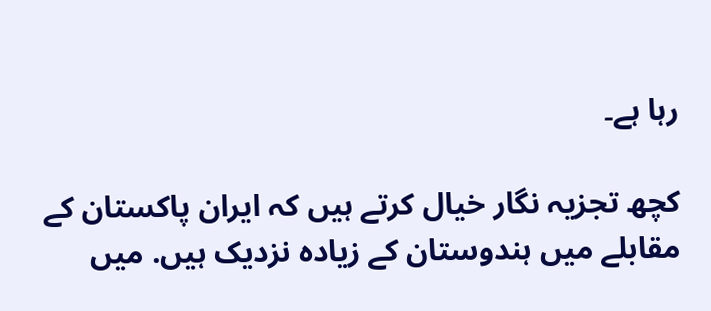رہا ہے۔

کچھ تجزیہ نگار خیال کرتے ہیں کہ ایران پاکستان کے مقابلے میں ہندوستان کے زیادہ نزدیک ہیں. میں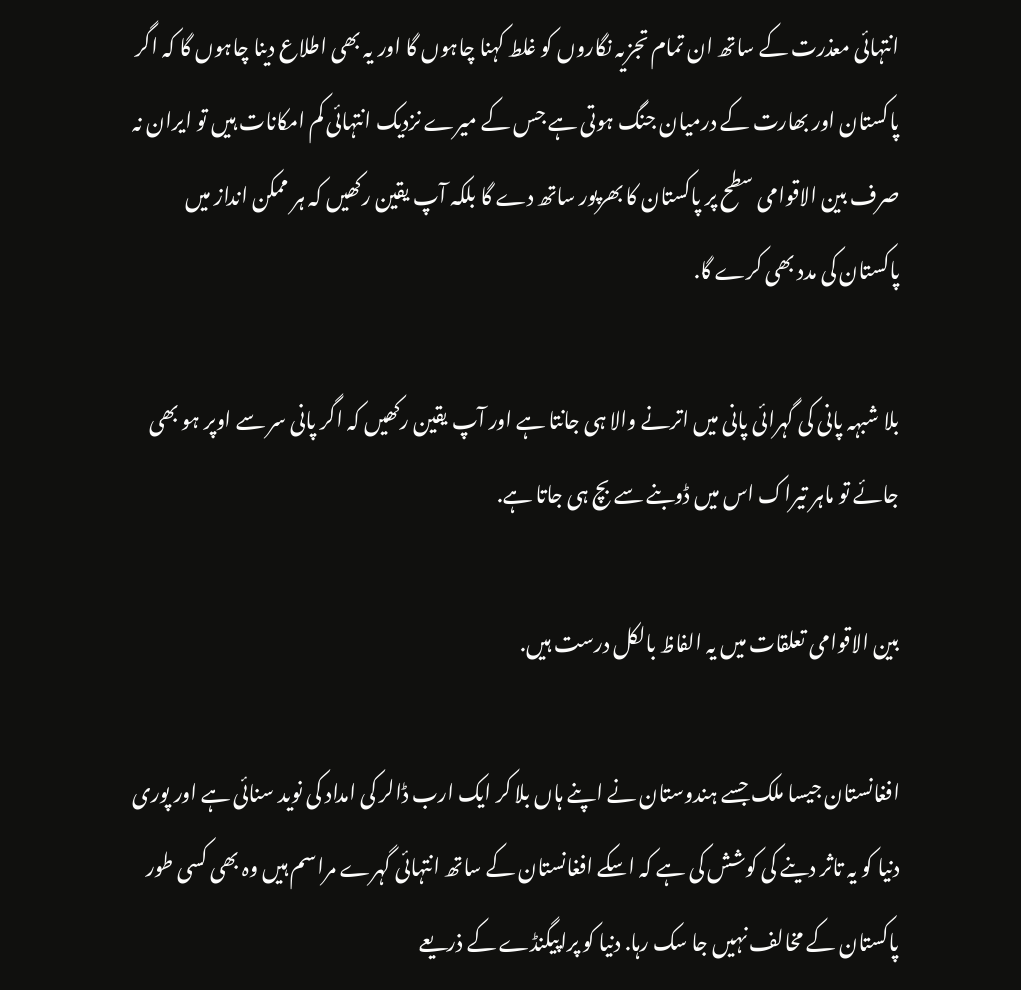انتہائی معذرت کے ساتھ ان تمام تجزیہ نگاروں کو غلط کہنا چاہوں گا اور یہ بھی اطلاع دینا چاہوں گا کہ اگر پاکستان اور بھارت کے درمیان جنگ ہوتی ہے جس کے میرے نزدیک انتہائی کم امکانات ہیں تو ایران نہ صرف بین الاقوامی سطح پر پاکستان کا بھرپور ساتھ دے گا بلکہ آپ یقین رکھیں کہ ہر ممکن انداز میں پاکستان کی مدد بھی کرے گا.

بلا شبہہ پانی کی گہرائی پانی میں اترنے والا ہی جانتا ہے اور آپ یقین رکھیں کہ اگر پانی سر سے اوپر ہو بھی جائے تو ماہر تیراک اس میں ڈوبنے سے بچ ہی جاتا ہے.

بین الاقوامی تعلقات میں یہ الفاظ بالکل درست ہیں.

افغانستان جیسا ملک جسے ہندوستان نے اپنے ہاں بلا کر ایک ارب ڈالر کی امداد کی نوید سنائی ہے اور پوری دنیا کو یہ تاثر دینے کی کوشش کی ہے کہ اسکے افغانستان کے ساتھ انتہائی گہرے مراسم ہیں وہ بھی کسی طور پاکستان کے مخالف نہیں جا سک رہا. دنیا کو پراپیگنڈے کے ذریعے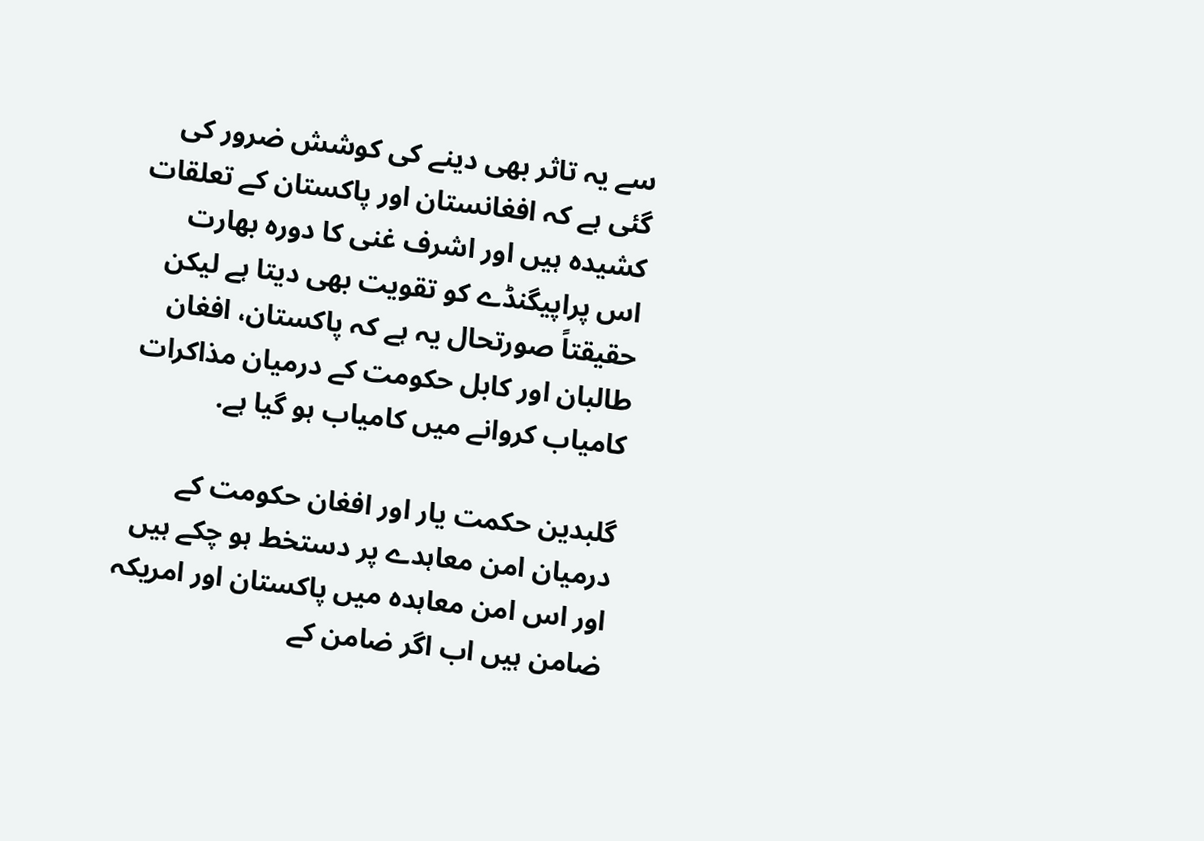سے یہ تاثر بھی دینے کی کوشش ضرور کی گئی ہے کہ افغانستان اور پاکستان کے تعلقات کشیدہ ہیں اور اشرف غنی کا دورہ بھارت اس پراپیگنڈے کو تقویت بھی دیتا ہے لیکن حقیقتاً صورتحال یہ ہے کہ پاکستان، افغان طالبان اور کابل حکومت کے درمیان مذاکرات کامیاب کروانے میں کامیاب ہو گیا ہے.

گلبدین حکمت یار اور افغان حکومت کے درمیان امن معاہدے پر دستخط ہو چکے ہیں اور اس امن معاہدہ میں پاکستان اور امریکہ ضامن ہیں اب اگر ضامن کے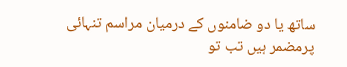ساتھ یا دو ضامنوں کے درمیان مراسم تنہائی پرمضمر ہیں تب تو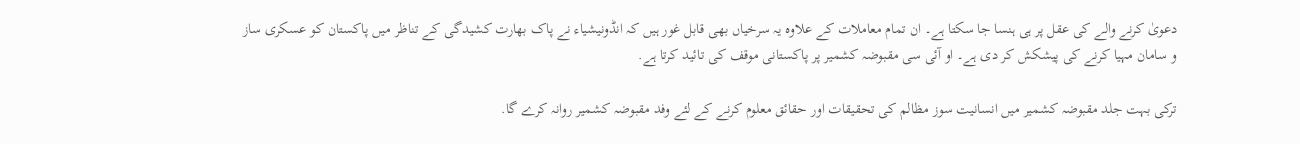دعویٰ کرنے والے کی عقل پر ہی ہنسا جا سکتا ہے۔ ان تمام معاملات کے علاوہ یہ سرخیاں بھی قابل غور ہیں کہ انڈونیشیاء نے پاک بھارت کشیدگی کے تناظر میں پاکستان کو عسکری ساز و سامان مہیا کرنے کی پیشکش کر دی ہے۔ او آئی سی مقبوضہ کشمیر پر پاکستانی موقف کی تائید کرتا ہے.

ترکی بہت جلد مقبوضہ کشمیر میں انسانیت سوز مظالم کی تحقیقات اور حقائق معلوم کرنے کے لئے وفد مقبوضہ کشمیر روانہ کرے گا.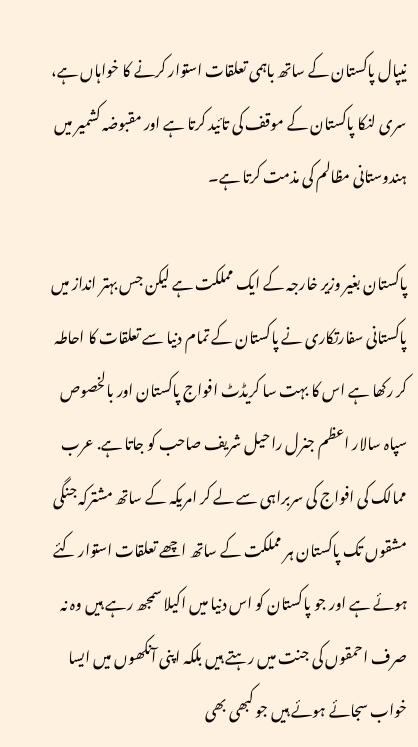نیپال پاکستان کے ساتھ باہمی تعلقات استوار کرنے کا خواہاں ہے، سری لنکا پاکستان کے موقف کی تائید کرتا ہے اور مقبوضہ کشمیر میں ہندوستانی مظالم کی مذمت کرتا ہے۔

پاکستان بغیر وزیر خارجہ کے ایک مملکت ہے لیکن جس بہتر انداز میں پاکستانی سفارتکاری نے پاکستان کے تمام دنیا سے تعلقات کا احاطہ کر رکھا ہے اس کا بہت سا کریڈٹ افواج پاکستان اور بالخصوص سپاہ سالار اعظم جنرل راحیل شریف صاحب کو جاتا ہے. عرب ممالک کی افواج کی سربراہی سے لے کر امریکہ کے ساتھ مشترکہ جنگی مشقوں تک پاکستان ہر مملکت کے ساتھ اچھے تعلقات استوار کئے ہوئے ہے اور جو پاکستان کو اس دنیا میں اکیلا سمجھ رہے ہیں وہ نہ صرف احمقوں کی جنت میں رہتے ہیں بلکہ اپنی آنکھوں میں ایسا خواب سجائے ہوئے ہیں جو کبھی بھی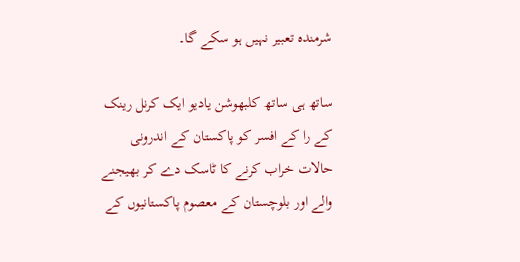شرمندہ تعبیر نہیں ہو سکے گا۔

ساتھ ہی ساتھ کلبھوشن یادیو ایک کرنل رینک کے را کے افسر کو پاکستان کے اندرونی حالات خراب کرنے کا ٹاسک دے کر بھیجنے والے اور بلوچستان کے معصوم پاکستانیوں کے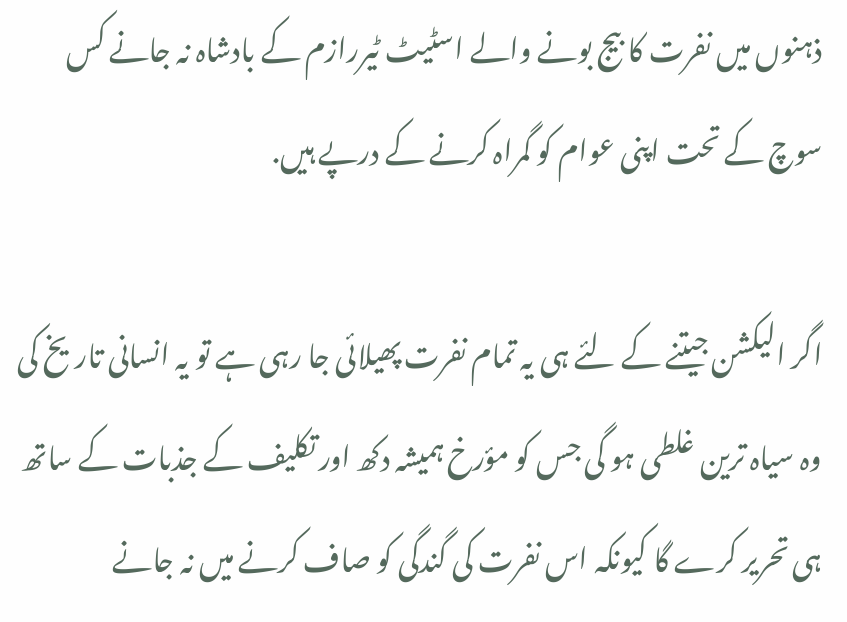ذہنوں میں نفرت کا بیج بونے والے اسٹیٹ ٹیررازم کے بادشاہ نہ جانے کس سوچ کے تحت اپنی عوام کو گمراہ کرنے کے درپے ہیں.

اگر الیکشن جیتنے کے لئے ہی یہ تمام نفرت پھیلائی جا رہی ہے تو یہ انسانی تاریخ کی وہ سیاہ ترین غلطی ہو گی جس کو مؤرخ ہمیشہ دکھ اور تکلیف کے جذبات کے ساتھ ہی تحریر کرے گا کیونکہ اس نفرت کی گندگی کو صاف کرنے میں نہ جانے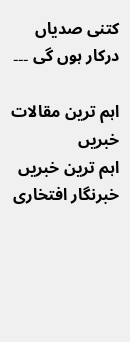کتنی صدیاں درکار ہوں گی ۔۔۔

اہم ترین مقالات خبریں
اہم ترین خبریں
خبرنگار افتخاری